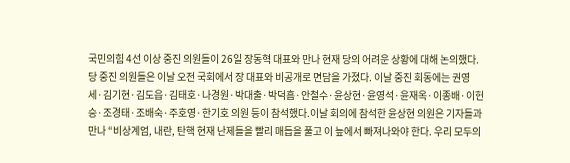국민의힘 4선 이상 중진 의원들이 26일 장동혁 대표와 만나 현재 당의 어려운 상황에 대해 논의했다. 당 중진 의원들은 이날 오전 국회에서 장 대표와 비공개로 면담을 가졌다. 이날 중진 회동에는 권영세·김기현·김도읍·김태호·나경원·박대출·박덕흠·안철수·윤상현·윤영석·윤재옥·이종배·이헌승·조경태·조배숙·주호영·한기호 의원 등이 참석했다.이날 회의에 참석한 윤상현 의원은 기자들과 만나 “비상계엄, 내란, 탄핵 현재 난제들을 빨리 매듭을 풀고 이 늪에서 빠져나와야 한다. 우리 모두의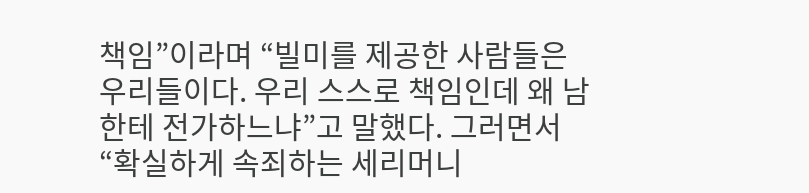책임”이라며 “빌미를 제공한 사람들은 우리들이다. 우리 스스로 책임인데 왜 남한테 전가하느냐”고 말했다. 그러면서 “확실하게 속죄하는 세리머니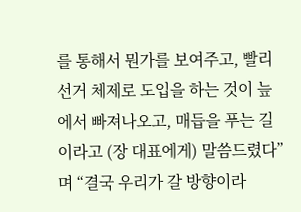를 통해서 뭔가를 보여주고, 빨리 선거 체제로 도입을 하는 것이 늪에서 빠져나오고, 매듭을 푸는 길이라고 (장 대표에게) 말씀드렸다”며 “결국 우리가 갈 방향이라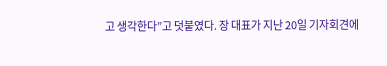고 생각한다”고 덧붙였다. 장 대표가 지난 20일 기자회견에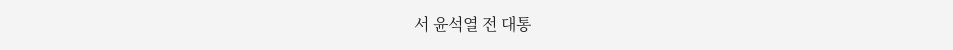서 윤석열 전 대통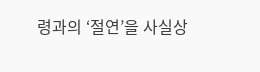령과의 ‘절연’을 사실상